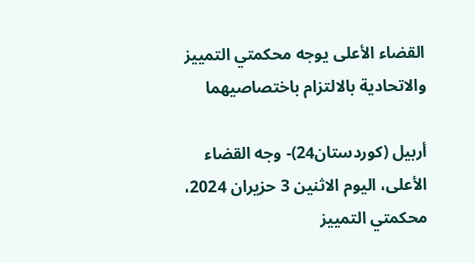القضاء الأعلى يوجه محكمتي التمييز والاتحادية بالالتزام باختصاصيهما

أربيل (كوردستان24)- وجه القضاء الأعلى، اليوم الاثنين 3 حزيران 2024، محكمتي التمييز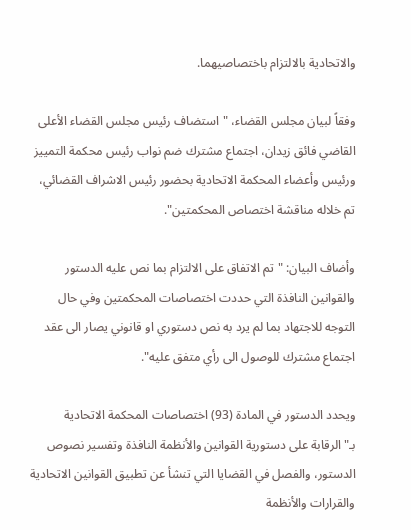والاتحادية بالالتزام باختصاصيهما.

وفقاً لبيان مجلس القضاء، "استضاف رئيس مجلس القضاء الأعلى القاضي فائق زيدان، اجتماع مشترك ضم نواب رئيس محكمة التمييز ورئيس وأعضاء المحكمة الاتحادية بحضور رئيس الاشراف القضائي، تم خلاله مناقشة اختصاص المحكمتين".

وأضاف البيان: "تم الاتفاق على الالتزام بما نص عليه الدستور والقوانين النافذة التي حددت اختصاصات المحكمتين وفي حال التوجه للاجتهاد بما لم يرد به نص دستوري او قانوني يصار الى عقد اجتماع مشترك للوصول الى رأي متفق عليه".

ويحدد الدستور في المادة (93) اختصاصات المحكمة الاتحادية بـ"الرقابة على دستورية القوانين والأنظمة النافذة وتفسير نصوص الدستور، والفصل في القضايا التي تنشأ عن تطبيق القوانين الاتحادية والقرارات والأنظمة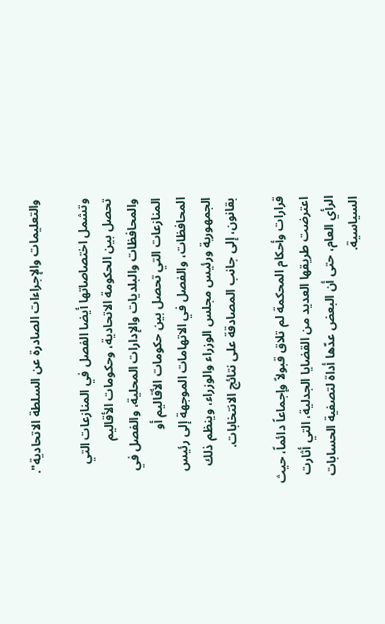والتعليمات والإجراءات الصادرة عن السلطة الاتحادية".

وتشمل اختصاصاتها أيضا الفصل في المنازعات التي تحصل بين الحكومة الاتحادية، وحكومات الأقاليم والمحافظات والبلديات والإدارات المحلية، والفصل في المنازعات التي تحصل بين حكومات الأقاليم أو المحافظات، والفصل في الاتهامات الموجهة إلى رئيس الجمهورية ورئيس مجلس الوزراء والوزراء، وينظم ذلك بقانون، إلى جانب المصادقة على نتائج الانتخابات.

قرارات وأحكام المحكمة لم تلاق قبولاً وإجماعاً دائماً، حيث اعترضت طريقها العديد من القضايا الجدلية، التي أثارت الرأي العام، حتى أن البعض عدّها أداة لتصفية الحسابات السياسية.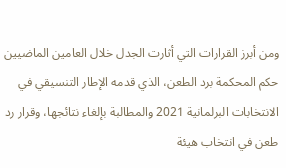ومن أبرز القرارات التي أثارت الجدل خلال العامين الماضيين حكم المحكمة برد الطعن، الذي قدمه الإطار التنسيقي في الانتخابات البرلمانية 2021 والمطالبة بإلغاء نتائجها، وقرار رد طعن في انتخاب هيئة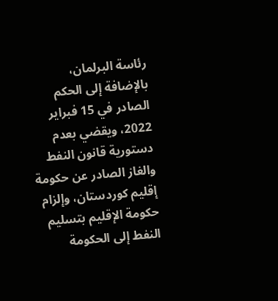رئاسة البرلمان، بالإضافة إلى الحكم الصادر في 15 فبراير 2022، ويقضي بعدم دستورية قانون النفط والغاز الصادر عن حكومة إقليم كوردستان، وإلزام حكومة الإقليم بتسليم النفط إلى الحكومة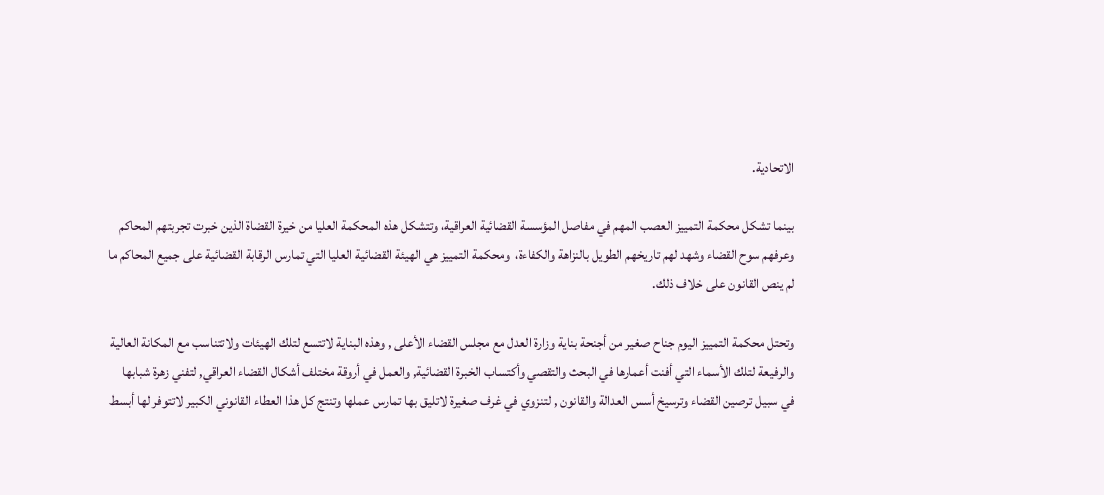الاتحادية.

بينما تشكل محكمة التمييز العصب المهم في مفاصل المؤسسة القضائية العراقية، وتتشكل هذه المحكمة العليا من خيرة القضاة الذين خبرت تجربتهم المحاكم وعرفهم سوح القضاء وشهد لهم تاريخهم الطويل بالنزاهة والكفاءة،  ومحكمة التمييز هي الهيئة القضائية العليا التي تمارس الرقابة القضائية على جميع المحاكم ما لم ينص القانون على خلاف ذلك.

وتحتل محكمة التمييز اليوم جناح صغير من أجنحة بناية وزارة العدل مع مجلس القضاء الأعلى , وهذه البناية لاتتسع لتلك الهيئات ولاتتناسب مع المكانة العالية والرفيعة لتلك الأسماء التي أفنت أعمارها في البحث والتقصي وأكتساب الخبرة القضائية, والعمل في أروقة مختلف أشكال القضاء العراقي, لتفني زهرة شبابها في سبيل ترصين القضاء وترسيخ أسس العدالة والقانون , لتنزوي في غرف صغيرة لاتليق بها تمارس عملها وتنتج كل هذا العطاء القانوني الكبير لاتتوفر لها أبسط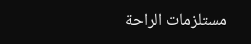مستلزمات الراحة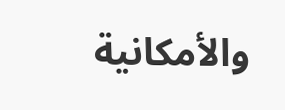والأمكانية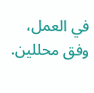في العمل، وفق محللين.